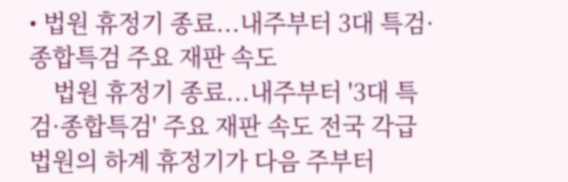• 법원 휴정기 종료...내주부터 3대 특검·종합특검 주요 재판 속도
    법원 휴정기 종료...내주부터 '3대 특검·종합특검' 주요 재판 속도 전국 각급 법원의 하계 휴정기가 다음 주부터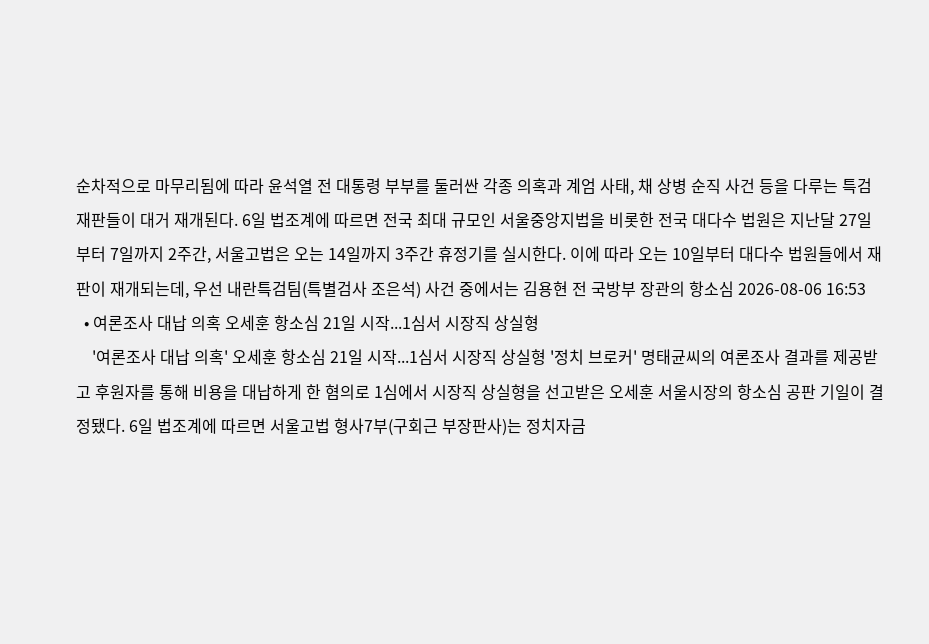순차적으로 마무리됨에 따라 윤석열 전 대통령 부부를 둘러싼 각종 의혹과 계엄 사태, 채 상병 순직 사건 등을 다루는 특검 재판들이 대거 재개된다. 6일 법조계에 따르면 전국 최대 규모인 서울중앙지법을 비롯한 전국 대다수 법원은 지난달 27일부터 7일까지 2주간, 서울고법은 오는 14일까지 3주간 휴정기를 실시한다. 이에 따라 오는 10일부터 대다수 법원들에서 재판이 재개되는데, 우선 내란특검팀(특별검사 조은석) 사건 중에서는 김용현 전 국방부 장관의 항소심 2026-08-06 16:53
  • 여론조사 대납 의혹 오세훈 항소심 21일 시작...1심서 시장직 상실형
    '여론조사 대납 의혹' 오세훈 항소심 21일 시작...1심서 시장직 상실형 '정치 브로커' 명태균씨의 여론조사 결과를 제공받고 후원자를 통해 비용을 대납하게 한 혐의로 1심에서 시장직 상실형을 선고받은 오세훈 서울시장의 항소심 공판 기일이 결정됐다. 6일 법조계에 따르면 서울고법 형사7부(구회근 부장판사)는 정치자금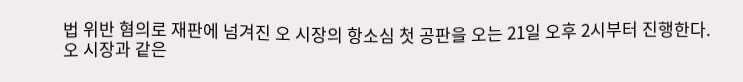법 위반 혐의로 재판에 넘겨진 오 시장의 항소심 첫 공판을 오는 21일 오후 2시부터 진행한다. 오 시장과 같은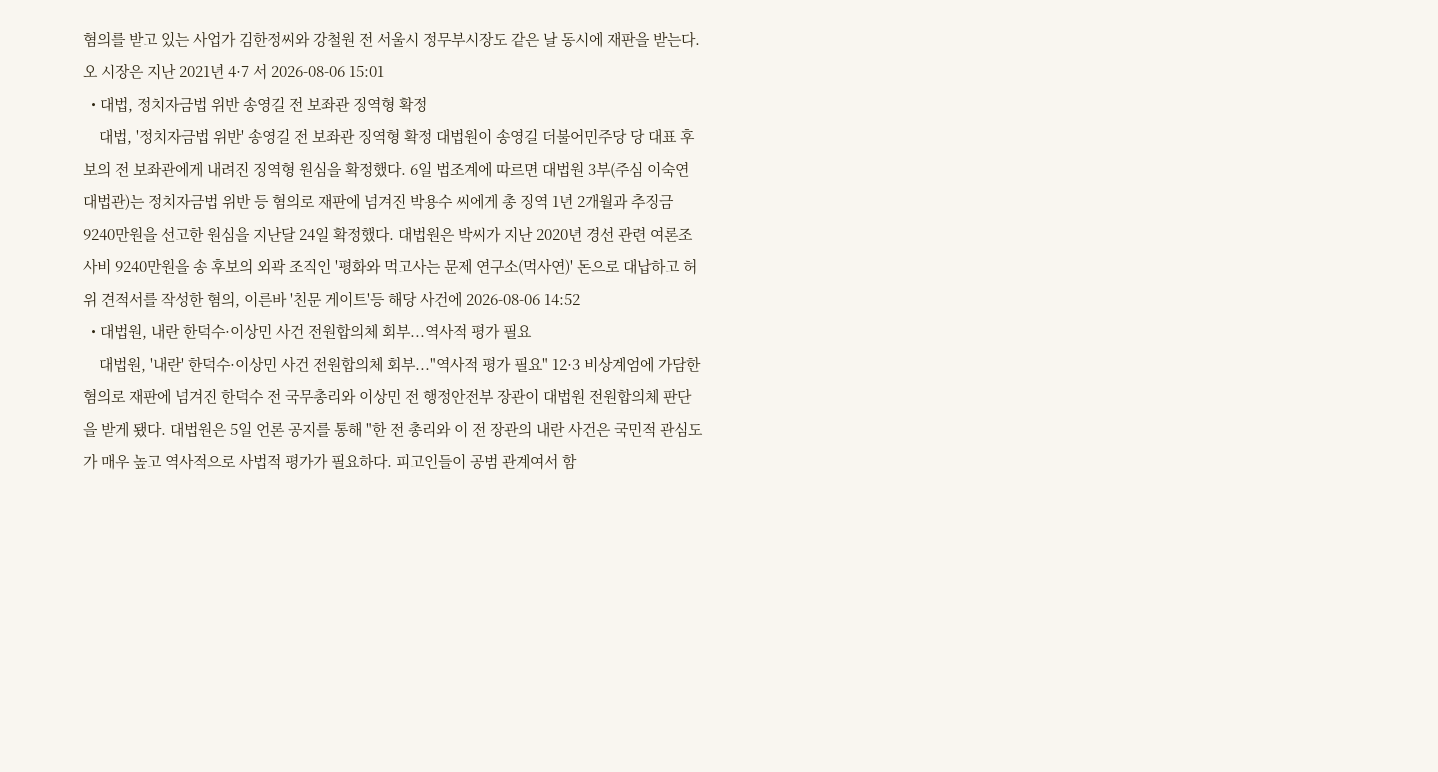혐의를 받고 있는 사업가 김한정씨와 강철원 전 서울시 정무부시장도 같은 날 동시에 재판을 받는다. 오 시장은 지난 2021년 4·7 서 2026-08-06 15:01
  • 대법, 정치자금법 위반 송영길 전 보좌관 징역형 확정
    대법, '정치자금법 위반' 송영길 전 보좌관 징역형 확정 대법원이 송영길 더불어민주당 당 대표 후보의 전 보좌관에게 내려진 징역형 원심을 확정했다. 6일 법조계에 따르면 대법원 3부(주심 이숙연 대법관)는 정치자금법 위반 등 혐의로 재판에 넘겨진 박용수 씨에게 총 징역 1년 2개월과 추징금 9240만원을 선고한 원심을 지난달 24일 확정했다. 대법원은 박씨가 지난 2020년 경선 관련 여론조사비 9240만원을 송 후보의 외곽 조직인 '평화와 먹고사는 문제 연구소(먹사연)' 돈으로 대납하고 허위 견적서를 작성한 혐의, 이른바 '친문 게이트'등 해당 사건에 2026-08-06 14:52
  • 대법원, 내란 한덕수·이상민 사건 전원합의체 회부...역사적 평가 필요
    대법원, '내란' 한덕수·이상민 사건 전원합의체 회부..."역사적 평가 필요" 12·3 비상계엄에 가담한 혐의로 재판에 넘겨진 한덕수 전 국무총리와 이상민 전 행정안전부 장관이 대법원 전원합의체 판단을 받게 됐다. 대법원은 5일 언론 공지를 통해 "한 전 총리와 이 전 장관의 내란 사건은 국민적 관심도가 매우 높고 역사적으로 사법적 평가가 필요하다. 피고인들이 공범 관계여서 함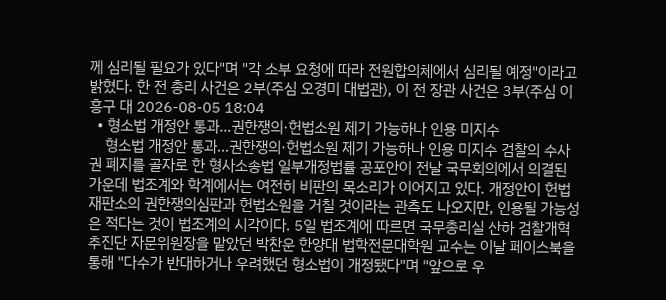께 심리될 필요가 있다"며 "각 소부 요청에 따라 전원합의체에서 심리될 예정"이라고 밝혔다. 한 전 총리 사건은 2부(주심 오경미 대법관), 이 전 장관 사건은 3부(주심 이흥구 대 2026-08-05 18:04
  • 형소법 개정안 통과...권한쟁의·헌법소원 제기 가능하나 인용 미지수
    형소법 개정안 통과...권한쟁의·헌법소원 제기 가능하나 인용 미지수 검찰의 수사권 폐지를 골자로 한 형사소송법 일부개정법률 공포안이 전날 국무회의에서 의결된 가운데 법조계와 학계에서는 여전히 비판의 목소리가 이어지고 있다. 개정안이 헌법재판소의 권한쟁의심판과 헌법소원을 거칠 것이라는 관측도 나오지만, 인용될 가능성은 적다는 것이 법조계의 시각이다. 5일 법조계에 따르면 국무총리실 산하 검찰개혁추진단 자문위원장을 맡았던 박찬운 한양대 법학전문대학원 교수는 이날 페이스북을 통해 "다수가 반대하거나 우려했던 형소법이 개정됐다"며 "앞으로 우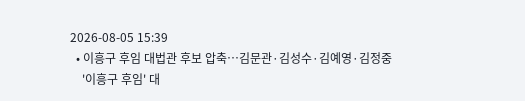2026-08-05 15:39
  • 이흥구 후임 대법관 후보 압축…김문관·김성수·김예영·김정중
    '이흥구 후임' 대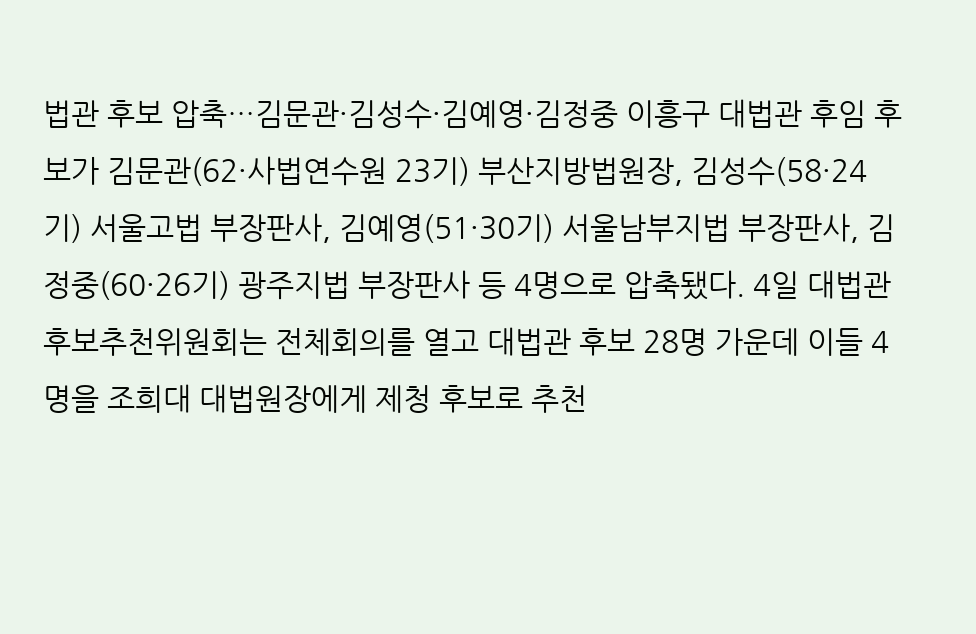법관 후보 압축…김문관·김성수·김예영·김정중 이흥구 대법관 후임 후보가 김문관(62·사법연수원 23기) 부산지방법원장, 김성수(58·24기) 서울고법 부장판사, 김예영(51·30기) 서울남부지법 부장판사, 김정중(60·26기) 광주지법 부장판사 등 4명으로 압축됐다. 4일 대법관후보추천위원회는 전체회의를 열고 대법관 후보 28명 가운데 이들 4명을 조희대 대법원장에게 제청 후보로 추천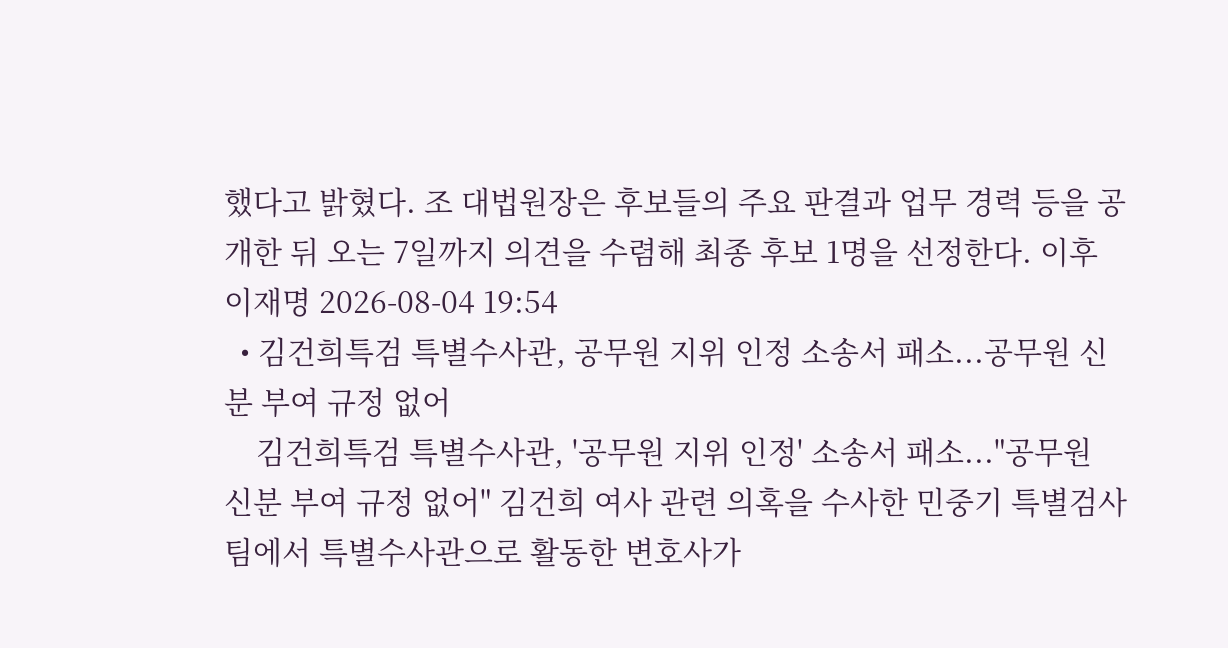했다고 밝혔다. 조 대법원장은 후보들의 주요 판결과 업무 경력 등을 공개한 뒤 오는 7일까지 의견을 수렴해 최종 후보 1명을 선정한다. 이후 이재명 2026-08-04 19:54
  • 김건희특검 특별수사관, 공무원 지위 인정 소송서 패소...공무원 신분 부여 규정 없어
    김건희특검 특별수사관, '공무원 지위 인정' 소송서 패소..."공무원 신분 부여 규정 없어" 김건희 여사 관련 의혹을 수사한 민중기 특별검사팀에서 특별수사관으로 활동한 변호사가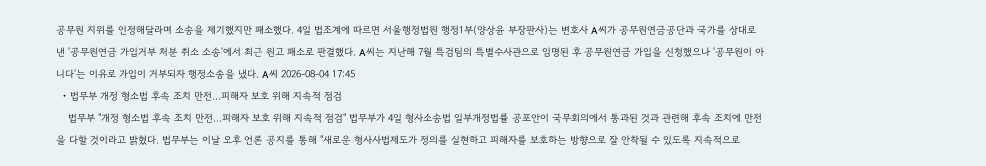공무원 지위를 인정해달라며 소송을 제기했지만 패소했다. 4일 법조계에 따르면 서울행정법원 행정1부(양상윤 부장판사)는 변호사 A씨가 공무원연금공단과 국가를 상대로 낸 '공무원연금 가입거부 처분 취소 소송'에서 최근 원고 패소로 판결했다. A씨는 지난해 7월 특검팀의 특별수사관으로 임명된 후 공무원연금 가입을 신청했으나 '공무원이 아니다'는 이유로 가입이 거부되자 행정소송을 냈다. A씨 2026-08-04 17:45
  • 법무부 개정 형소법 후속 조치 만전…피해자 보호 위해 지속적 점검
    법무부 "개정 형소법 후속 조치 만전…피해자 보호 위해 지속적 점검" 법무부가 4일 형사소송법 일부개정법률 공포안이 국무회의에서 통과된 것과 관련해 후속 조치에 만전을 다할 것이라고 밝혔다. 법무부는 이날 오후 언론 공지를 통해 "새로운 형사사법제도가 정의를 실현하고 피해자를 보호하는 방향으로 잘 안착될 수 있도록 지속적으로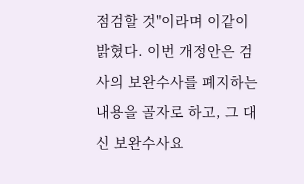점검할 것"이라며 이같이 밝혔다. 이번 개정안은 검사의 보완수사를 폐지하는 내용을 골자로 하고, 그 대신 보완수사요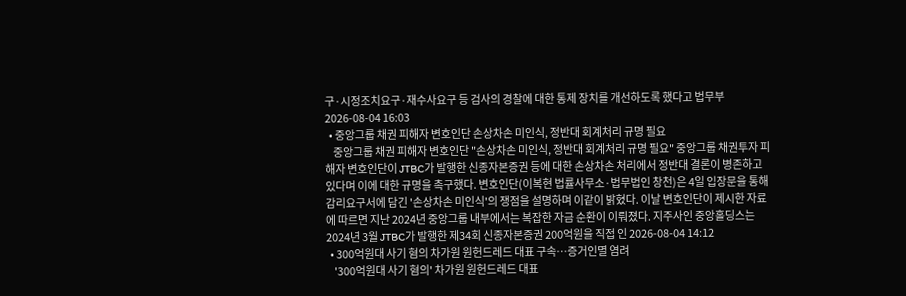구·시정조치요구·재수사요구 등 검사의 경찰에 대한 통제 장치를 개선하도록 했다고 법무부 2026-08-04 16:03
  • 중앙그룹 채권 피해자 변호인단 손상차손 미인식, 정반대 회계처리 규명 필요
    중앙그룹 채권 피해자 변호인단 "손상차손 미인식, 정반대 회계처리 규명 필요" 중앙그룹 채권투자 피해자 변호인단이 JTBC가 발행한 신종자본증권 등에 대한 손상차손 처리에서 정반대 결론이 병존하고 있다며 이에 대한 규명을 촉구했다. 변호인단(이복현 법률사무소·법무법인 창천)은 4일 입장문을 통해 감리요구서에 담긴 '손상차손 미인식'의 쟁점을 설명하며 이같이 밝혔다. 이날 변호인단이 제시한 자료에 따르면 지난 2024년 중앙그룹 내부에서는 복잡한 자금 순환이 이뤄졌다. 지주사인 중앙홀딩스는 2024년 3월 JTBC가 발행한 제34회 신종자본증권 200억원을 직접 인 2026-08-04 14:12
  • 300억원대 사기 혐의 차가원 원헌드레드 대표 구속…증거인멸 염려
    '300억원대 사기 혐의' 차가원 원헌드레드 대표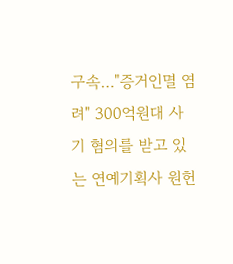구속…"증거인멸 염려" 300억원대 사기 혐의를 받고 있는 연예기획사 원헌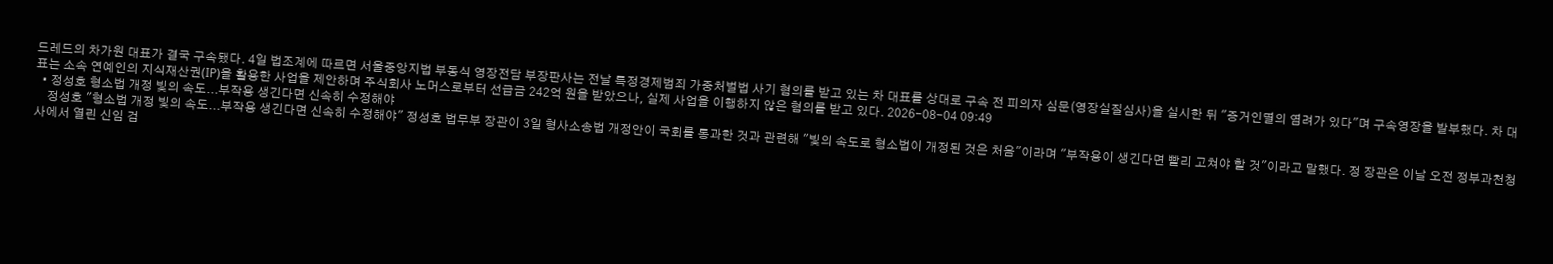드레드의 차가원 대표가 결국 구속됐다. 4일 법조계에 따르면 서울중앙지법 부동식 영장전담 부장판사는 전날 특정경제범죄 가중처벌법 사기 혐의를 받고 있는 차 대표를 상대로 구속 전 피의자 심문(영장실질심사)을 실시한 뒤 "증거인멸의 염려가 있다"며 구속영장을 발부했다. 차 대표는 소속 연예인의 지식재산권(IP)을 활용한 사업을 제안하며 주식회사 노머스로부터 선급금 242억 원을 받았으나, 실제 사업을 이행하지 않은 혐의를 받고 있다. 2026-08-04 09:49
  • 정성호 형소법 개정 빛의 속도...부작용 생긴다면 신속히 수정해야
    정성호 "형소법 개정 빛의 속도...부작용 생긴다면 신속히 수정해야" 정성호 법무부 장관이 3일 형사소송법 개정안이 국회를 통과한 것과 관련해 "빛의 속도로 형소법이 개정된 것은 처음"이라며 "부작용이 생긴다면 빨리 고쳐야 할 것"이라고 말했다. 정 장관은 이날 오전 정부과천청사에서 열린 신임 검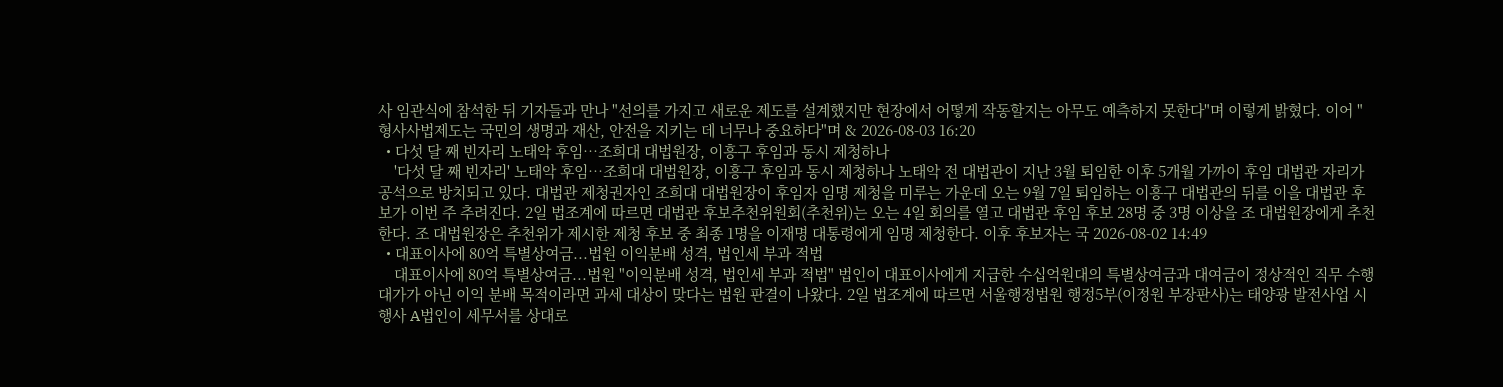사 임관식에 참석한 뒤 기자들과 만나 "선의를 가지고 새로운 제도를 설계했지만 현장에서 어떻게 작동할지는 아무도 예측하지 못한다"며 이렇게 밝혔다. 이어 "형사사법제도는 국민의 생명과 재산, 안전을 지키는 데 너무나 중요하다"며 & 2026-08-03 16:20
  • 다섯 달 째 빈자리 노태악 후임…조희대 대법원장, 이흥구 후임과 동시 제청하나
    '다섯 달 째 빈자리' 노태악 후임…조희대 대법원장, 이흥구 후임과 동시 제청하나 노태악 전 대법관이 지난 3월 퇴임한 이후 5개월 가까이 후임 대법관 자리가 공석으로 방치되고 있다. 대법관 제청권자인 조희대 대법원장이 후임자 임명 제청을 미루는 가운데 오는 9월 7일 퇴임하는 이흥구 대법관의 뒤를 이을 대법관 후보가 이번 주 추려진다. 2일 법조계에 따르면 대법관 후보추천위원회(추천위)는 오는 4일 회의를 열고 대법관 후임 후보 28명 중 3명 이상을 조 대법원장에게 추천한다. 조 대법원장은 추천위가 제시한 제청 후보 중 최종 1명을 이재명 대통령에게 임명 제청한다. 이후 후보자는 국 2026-08-02 14:49
  • 대표이사에 80억 특별상여금...법원 이익분배 성격, 법인세 부과 적법
    대표이사에 80억 특별상여금...법원 "이익분배 성격, 법인세 부과 적법" 법인이 대표이사에게 지급한 수십억원대의 특별상여금과 대여금이 정상적인 직무 수행 대가가 아닌 이익 분배 목적이라면 과세 대상이 맞다는 법원 판결이 나왔다. 2일 법조계에 따르면 서울행정법원 행정5부(이정원 부장판사)는 태양광 발전사업 시행사 A법인이 세무서를 상대로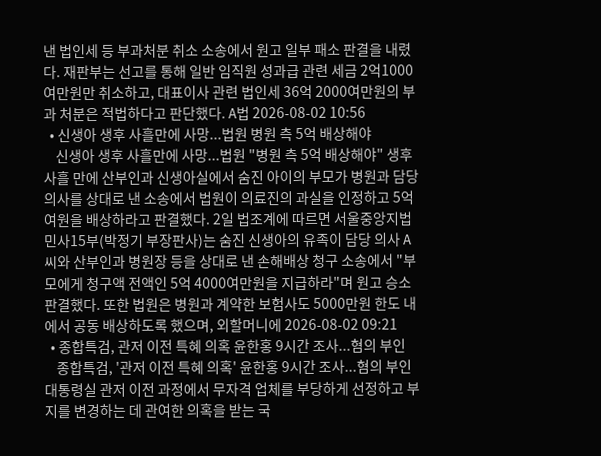낸 법인세 등 부과처분 취소 소송에서 원고 일부 패소 판결을 내렸다. 재판부는 선고를 통해 일반 임직원 성과급 관련 세금 2억1000여만원만 취소하고, 대표이사 관련 법인세 36억 2000여만원의 부과 처분은 적법하다고 판단했다. A법 2026-08-02 10:56
  • 신생아 생후 사흘만에 사망...법원 병원 측 5억 배상해야
    신생아 생후 사흘만에 사망...법원 "병원 측 5억 배상해야" 생후 사흘 만에 산부인과 신생아실에서 숨진 아이의 부모가 병원과 담당 의사를 상대로 낸 소송에서 법원이 의료진의 과실을 인정하고 5억여원을 배상하라고 판결했다. 2일 법조계에 따르면 서울중앙지법 민사15부(박정기 부장판사)는 숨진 신생아의 유족이 담당 의사 A씨와 산부인과 병원장 등을 상대로 낸 손해배상 청구 소송에서 "부모에게 청구액 전액인 5억 4000여만원을 지급하라"며 원고 승소 판결했다. 또한 법원은 병원과 계약한 보험사도 5000만원 한도 내에서 공동 배상하도록 했으며, 외할머니에 2026-08-02 09:21
  • 종합특검, 관저 이전 특혜 의혹 윤한홍 9시간 조사...혐의 부인
    종합특검, '관저 이전 특혜 의혹' 윤한홍 9시간 조사...혐의 부인   대통령실 관저 이전 과정에서 무자격 업체를 부당하게 선정하고 부지를 변경하는 데 관여한 의혹을 받는 국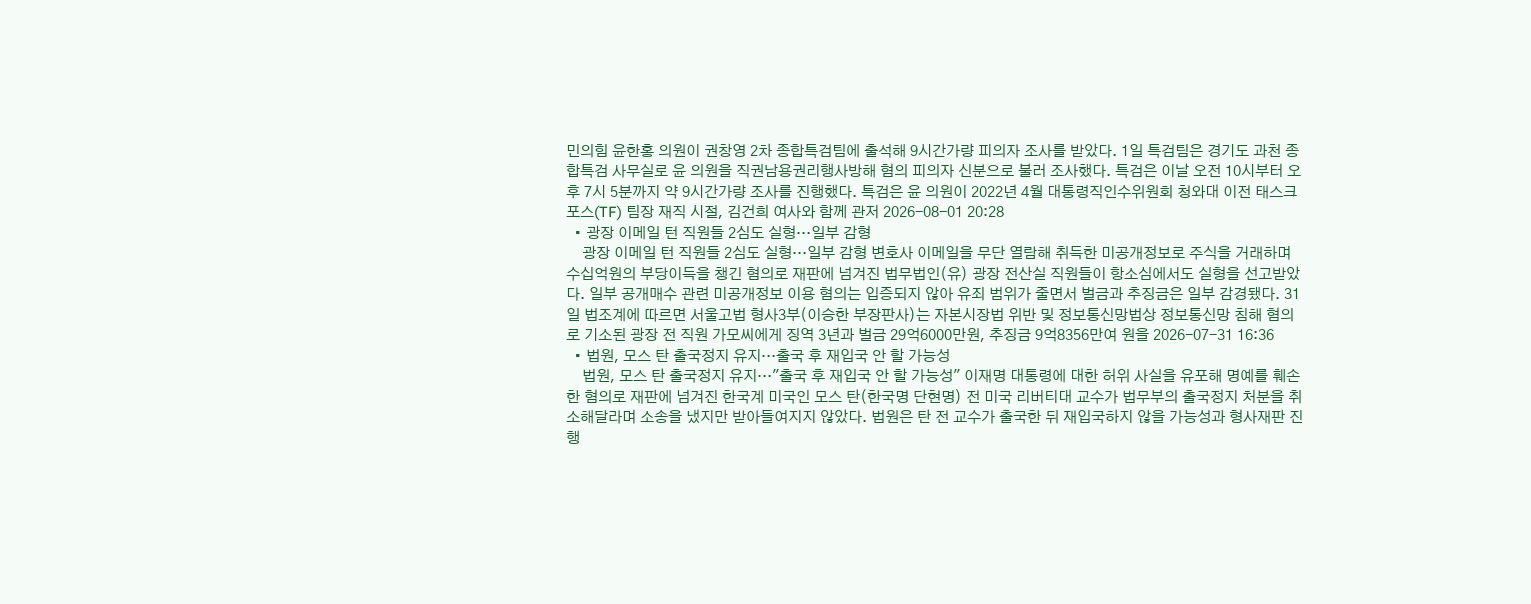민의힘 윤한홍 의원이 권창영 2차 종합특검팀에 출석해 9시간가량 피의자 조사를 받았다. 1일 특검팀은 경기도 과천 종합특검 사무실로 윤 의원을 직권남용권리행사방해 혐의 피의자 신분으로 불러 조사했다. 특검은 이날 오전 10시부터 오후 7시 5분까지 약 9시간가량 조사를 진행했다. 특검은 윤 의원이 2022년 4월 대통령직인수위원회 청와대 이전 태스크포스(TF) 팀장 재직 시절, 김건희 여사와 함께 관저 2026-08-01 20:28
  • 광장 이메일 턴 직원들 2심도 실형…일부 감형
    광장 이메일 턴 직원들 2심도 실형…일부 감형 변호사 이메일을 무단 열람해 취득한 미공개정보로 주식을 거래하며 수십억원의 부당이득을 챙긴 혐의로 재판에 넘겨진 법무법인(유) 광장 전산실 직원들이 항소심에서도 실형을 선고받았다. 일부 공개매수 관련 미공개정보 이용 혐의는 입증되지 않아 유죄 범위가 줄면서 벌금과 추징금은 일부 감경됐다. 31일 법조계에 따르면 서울고법 형사3부(이승한 부장판사)는 자본시장법 위반 및 정보통신망법상 정보통신망 침해 혐의로 기소된 광장 전 직원 가모씨에게 징역 3년과 벌금 29억6000만원, 추징금 9억8356만여 원을 2026-07-31 16:36
  • 법원, 모스 탄 출국정지 유지…출국 후 재입국 안 할 가능성
    법원, 모스 탄 출국정지 유지…"출국 후 재입국 안 할 가능성" 이재명 대통령에 대한 허위 사실을 유포해 명예를 훼손한 혐의로 재판에 넘겨진 한국계 미국인 모스 탄(한국명 단현명) 전 미국 리버티대 교수가 법무부의 출국정지 처분을 취소해달라며 소송을 냈지만 받아들여지지 않았다. 법원은 탄 전 교수가 출국한 뒤 재입국하지 않을 가능성과 형사재판 진행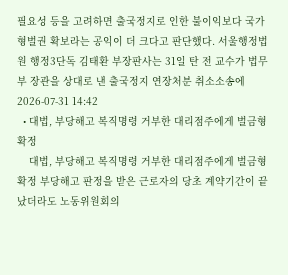필요성 등을 고려하면 출국정지로 인한 불이익보다 국가형벌권 확보라는 공익이 더 크다고 판단했다. 서울행정법원 행정3단독 김태환 부장판사는 31일 탄 전 교수가 법무부 장관을 상대로 낸 출국정지 연장처분 취소소송에 2026-07-31 14:42
  • 대법, 부당해고 복직명령 거부한 대리점주에게 벌금형 확정
    대법, 부당해고 복직명령 거부한 대리점주에게 벌금형 확정 부당해고 판정을 받은 근로자의 당초 계약기간이 끝났더라도 노동위원회의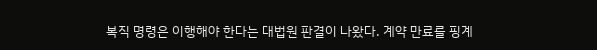복직 명령은 이행해야 한다는 대법원 판결이 나왔다. 계약 만료를 핑계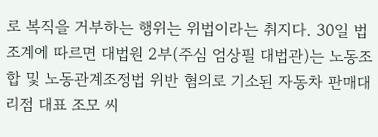로 복직을 거부하는 행위는 위법이라는 취지다. 30일 법조계에 따르면 대법원 2부(주심 엄상필 대법관)는 노동조합 및 노동관계조정법 위반 혐의로 기소된 자동차 판매대리점 대표 조모 씨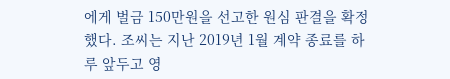에게 벌금 150만원을 선고한 원심 판결을 확정했다. 조씨는 지난 2019년 1월 계약 종료를 하루 앞두고 영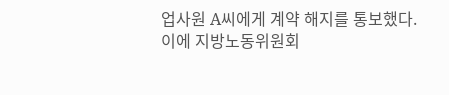업사원 A씨에게 계약 해지를 통보했다. 이에 지방노동위원회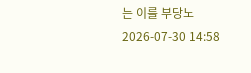는 이를 부당노 2026-07-30 14:58